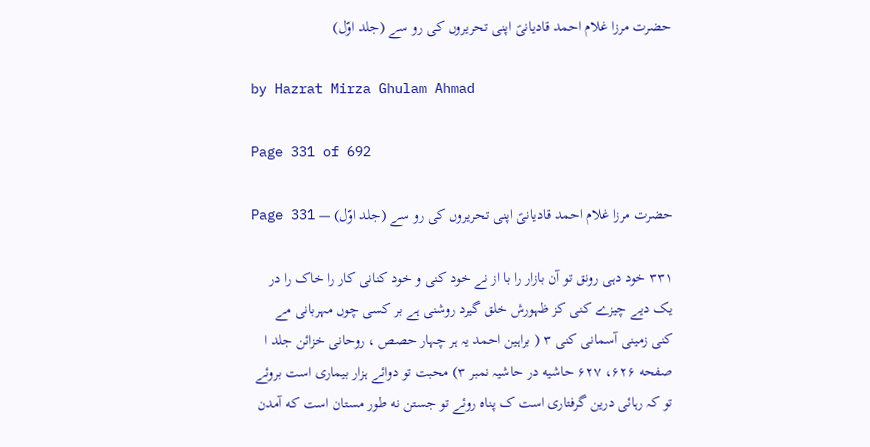حضرت مرزا غلام احمد قادیانیؑ اپنی تحریروں کی رو سے (جلد اوّل)

by Hazrat Mirza Ghulam Ahmad

Page 331 of 692

حضرت مرزا غلام احمد قادیانیؑ اپنی تحریروں کی رو سے (جلد اوّل) — Page 331

۳۳۱ خود دہی رونق تو آن بازار را با از نے خود کنی و خود کنانی کار را خاک را در یک دیے چیزے کنی کز ظہورش خلق گیرد روشنی ہے بر کسی چوں مہربانی مے کنی زمینی آسمانی کنی ۳ ( براہین احمد یہ ہر چہار حصص ، روحانی خزائن جلد ا صفحه ۶۲۶، ۶۲۷ حاشیه در حاشیہ نمبر ۳) محبت تو دوائے ہزار بیماری است بروئے تو کہ رہائی درین گرفتاری است ک پناہ روئے تو جستن نه طور مستان است که آمدن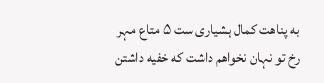به پناهت کمال ہشیاری ست ۵ متاع مہر رخ تو نہان نخواهم داشت که خفیه داشتن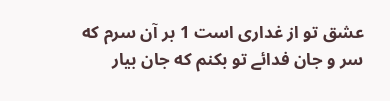عشق تو از غداری است 1 بر آن سرم که سر و جان فدائے تو بکنم که جان بیار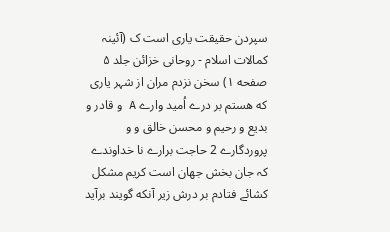سپردن حقیقت یاری است ک (آئینہ کمالات اسلام - روحانی خزائن جلد ۵ صفحه ۱) سخن نزدم مران از شہر یاری که هستم بر درے اُمید وارے A و قادر و بدیع و رحیم و محسن خالق و و پروردگارے 2 حاجت برارے نا خداوندے کہ جان بخش جهان است کریم مشکل کشائے فتادم بر درش زیر آنکه گویند برآید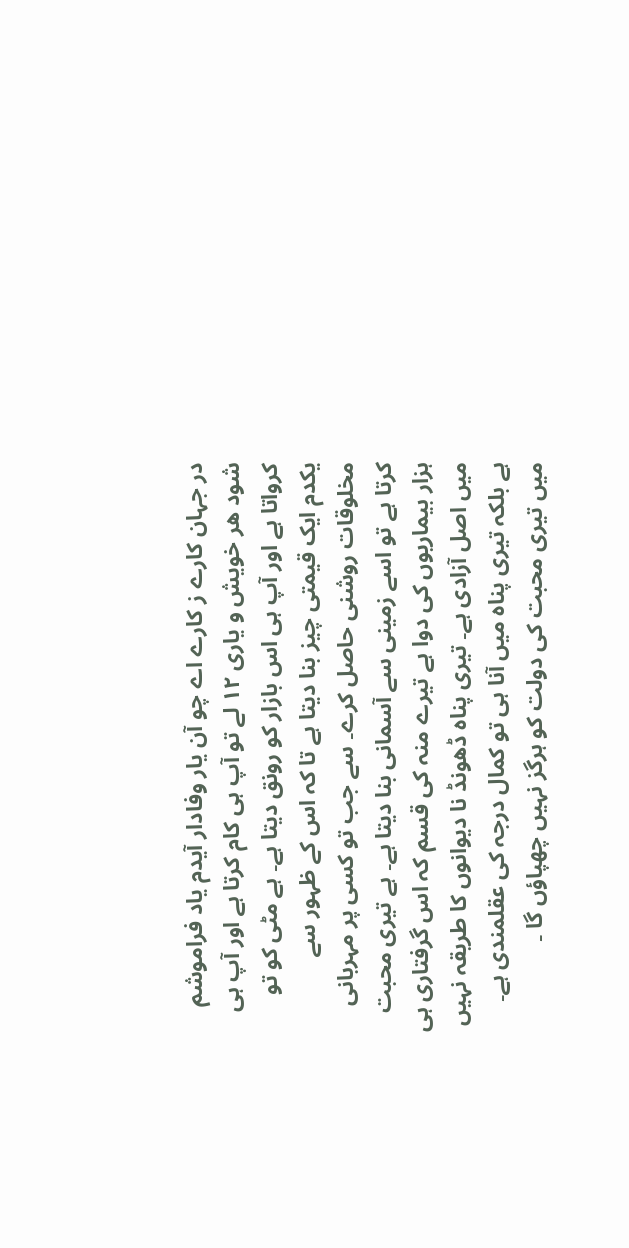در جہان کارے ز کارے اے چو آن یار وفادار آیدم یاد فراموشم شود هر خویش و یاری ۱۲ لے تو آپ ہی کام کرتا ہے اور آپ ہی کرواتا ہے اور آپ ہی اس بازار کو رونق دیتا ہے۔ ہے مٹی کو تو یکدم ایک قیمتی چیز بنا دیتا ہے تا کہ اس کے ظہور سے مخلوقات روشنی حاصل کرے۔ سے جب تو کسی پر مہربانی کرتا ہے تو اسے زمینی سے آسمانی بنا دیتا ہے۔ ہے تیری محبت ہزار بیماریوں کی دوا ہے تیرے منہ کی قسم کہ اس گرفتاری ہی میں اصل آزادی ہے۔ تیری پناہ ڈھونڈ نا دیوانوں کا طریقہ نہیں ہے بلکہ تیری پناہ میں آنا ہی تو کمال درجہ کی عقلمندی ہے۔ میں تیری محبت کی دولت کو ہرگز نہیں چھپاؤں گا ۔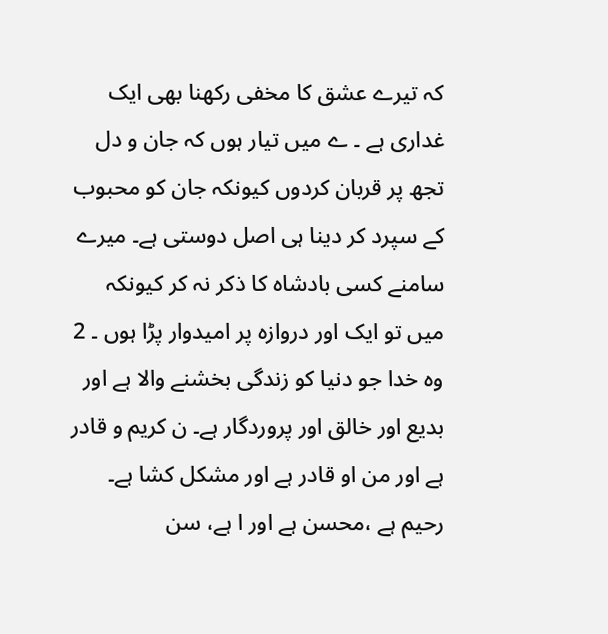کہ تیرے عشق کا مخفی رکھنا بھی ایک غداری ہے ۔ ے میں تیار ہوں کہ جان و دل تجھ پر قربان کردوں کیونکہ جان کو محبوب کے سپرد کر دینا ہی اصل دوستی ہے۔ میرے سامنے کسی بادشاہ کا ذکر نہ کر کیونکہ میں تو ایک اور دروازہ پر امیدوار پڑا ہوں ۔ 2 وہ خدا جو دنیا کو زندگی بخشنے والا ہے اور بدیع اور خالق اور پروردگار ہے۔ ن کریم و قادر ہے اور من او قادر ہے اور مشکل کشا ہے۔ رحیم ہے ،محسن ہے اور ا ہے، سن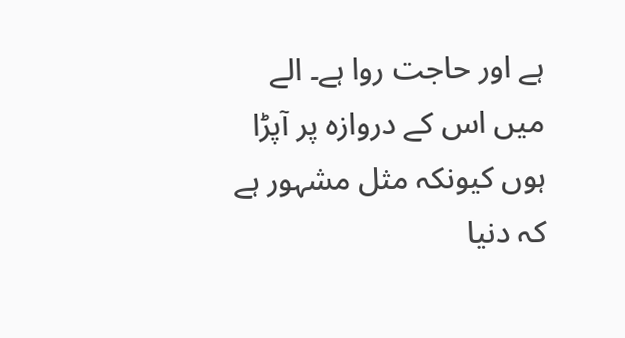ہے اور حاجت روا ہے۔ الے میں اس کے دروازہ پر آپڑا ہوں کیونکہ مثل مشہور ہے کہ دنیا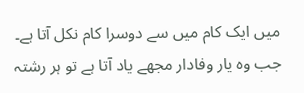میں ایک کام میں سے دوسرا کام نکل آتا ہے۔ جب وہ یار وفادار مجھے یاد آتا ہے تو ہر رشتہ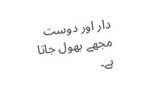دار اور دوست مجھے بھول جاتا ہے۔